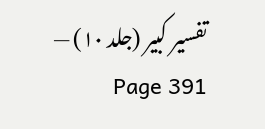تفسیر کبیر (جلد ۱۰) — Page 391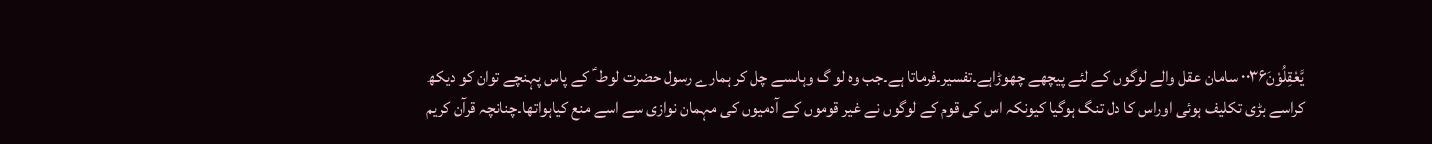يَّعْقِلُوْنَ۰۰۳۶ سامان عقل والے لوگوں کے لئے پیچھے چھوڑاہے۔تفسیر۔فرماتا ہے۔جب وہ لو گ وہاںسے چل کر ہمارے رسول حضرت لوط ؑ کے پاس پہنچے توان کو دیکھ کراسے بڑی تکلیف ہوئی اوراس کا دل تنگ ہوگیا کیونکہ اس کی قوم کے لوگوں نے غیر قوموں کے آدمیوں کی مہمان نوازی سے اسے منع کیاہواتھا۔چنانچہ قرآن کریم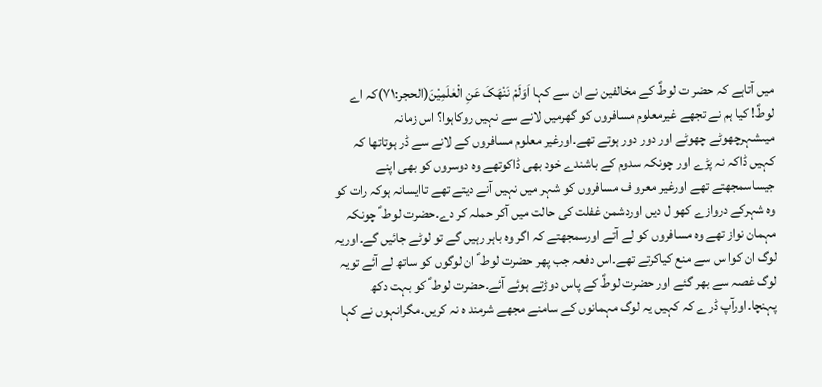میں آتاہے کہ حضر ت لوطؑ کے مخالفین نے ان سے کہا اَوَلَمْ نَنْھَکَ عَنِ الْعٰلَمِیْنَ(الحجر:۷۱)کہ اے لوطؑ! کیا ہم نے تجھے غیرمعلوم مسافروں کو گھرمیں لانے سے نہیں روکاہوا؟ اس زمانہ میںشہرچھوٹے چھوٹے اور دور دور ہوتے تھے۔اورغیر معلوم مسافروں کے لانے سے ڈر ہوتاتھا کہ کہیں ڈاکہ نہ پڑے اور چونکہ سدوم کے باشندے خود بھی ڈاکوتھے وہ دوسروں کو بھی اپنے جیساسمجھتے تھے اورغیر معرو ف مسافروں کو شہر میں نہیں آنے دیتے تھے تاایسانہ ہوکہ رات کو وہ شہرکے دروازے کھو ل دیں اوردشمن غفلت کی حالت میں آکر حملہ کر دے۔حضرت لوط ؑ چونکہ مہمان نواز تھے وہ مسافروں کو لے آتے اورسمجھتے کہ اگر وہ باہر رہیں گے تو لوٹے جائیں گے۔اوریہ لوگ ان کوا س سے منع کیاکرتے تھے۔اس دفعہ جب پھر حضرت لوط ؑ ان لوگوں کو ساتھ لے آئے تویہ لوگ غصہ سے بھر گئے اور حضرت لوطؑ کے پاس دوڑتے ہوئے آئے۔حضرت لوط ؑ کو بہت دکھ پہنچا۔اورآپ ڈرے کہ کہیں یہ لوگ مہمانوں کے سامنے مجھے شرمند ہ نہ کریں۔مگرانہوں نے کہا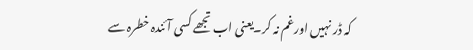کہ ڈر نہیں اورغم نہ کر۔یعنی اب تجھے کسی آئندہ خطرہ سے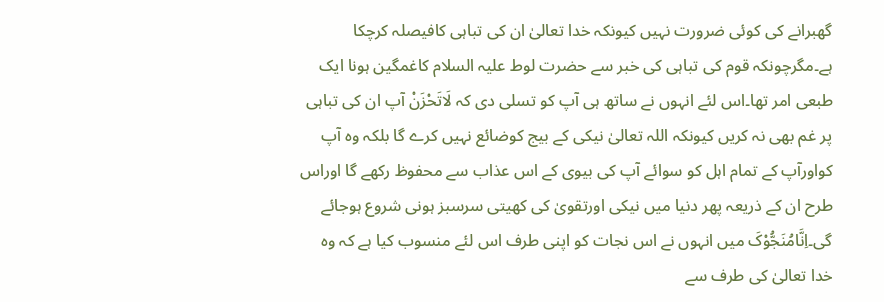گھبرانے کی کوئی ضرورت نہیں کیونکہ خدا تعالیٰ ان کی تباہی کافیصلہ کرچکا ہے۔مگرچونکہ قوم کی تباہی کی خبر سے حضرت لوط علیہ السلام کاغمگین ہونا ایک طبعی امر تھا۔اس لئے انہوں نے ساتھ ہی آپ کو تسلی دی کہ لَاتَحْزَنْ آپ ان کی تباہی پر غم بھی نہ کریں کیونکہ اللہ تعالیٰ نیکی کے بیج کوضائع نہیں کرے گا بلکہ وہ آپ کواورآپ کے تمام اہل کو سوائے آپ کی بیوی کے اس عذاب سے محفوظ رکھے گا اوراس طرح ان کے ذریعہ پھر دنیا میں نیکی اورتقویٰ کی کھیتی سرسبز ہونی شروع ہوجائے گی۔اِنَّامُنَجُّوْکَ میں انہوں نے اس نجات کو اپنی طرف اس لئے منسوب کیا ہے کہ وہ خدا تعالیٰ کی طرف سے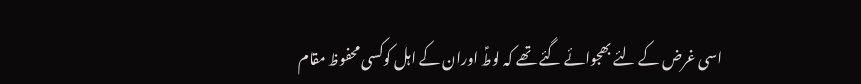اسی غرض کے لئے بھجوائے گئے تھے کہ لوطؑ اوران کے اہل کوکسی محفوظ مقام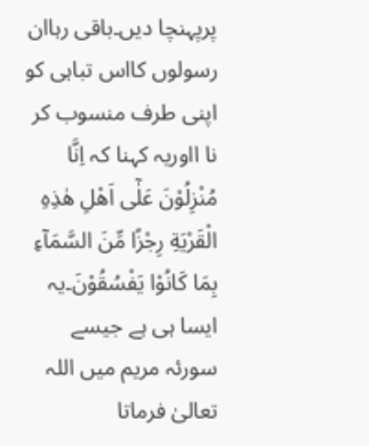پرپہنچا دیں۔باقی رہاان رسولوں کااس تباہی کو اپنی طرف منسوب کر نا ااوریہ کہنا کہ اِنَّا مُنْزِلُوْنَ عَلٰۤى اَهْلِ هٰذِهِ الْقَرْيَةِ رِجْزًا مِّنَ السَّمَآءِ بِمَا كَانُوْا يَفْسُقُوْنَ۔یہ ایسا ہی ہے جیسے سورئہ مریم میں اللہ تعالیٰ فرماتا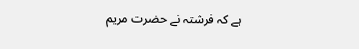ہے کہ فرشتہ نے حضرت مریم